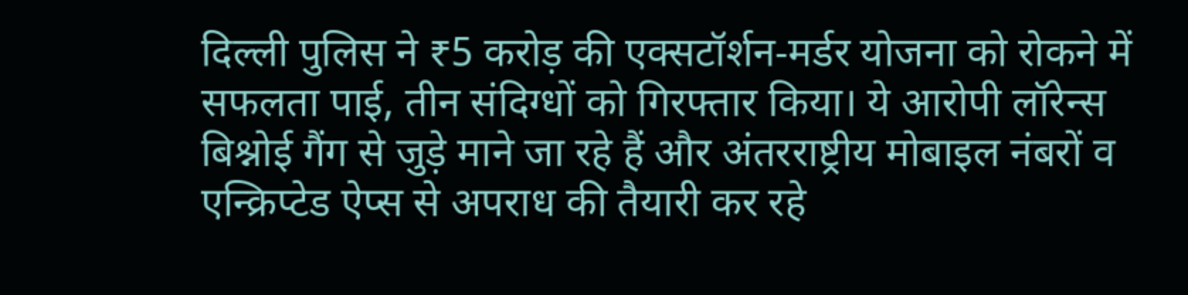दिल्ली पुलिस ने ₹5 करोड़ की एक्सटॉर्शन‑मर्डर योजना को रोकने में सफलता पाई, तीन संदिग्धों को गिरफ्तार किया। ये आरोपी लॉरेन्स बिश्नोई गैंग से जुड़े माने जा रहे हैं और अंतरराष्ट्रीय मोबाइल नंबरों व एन्क्रिप्टेड ऐप्स से अपराध की तैयारी कर रहे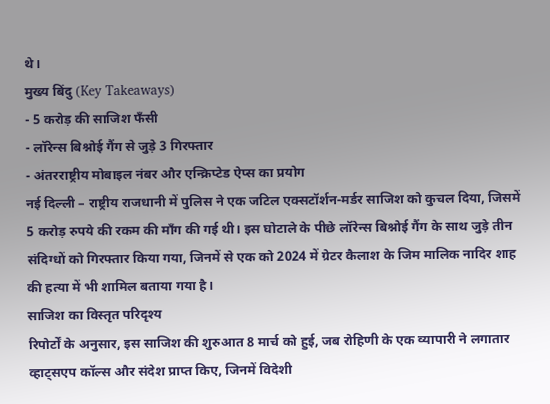थे।
मुख्य बिंदु (Key Takeaways)
- 5 करोड़ की साजिश फँसी
- लॉरेन्स बिश्नोई गैंग से जुड़े 3 गिरफ्तार
- अंतरराष्ट्रीय मोबाइल नंबर और एन्क्रिप्टेड ऐप्स का प्रयोग
नई दिल्ली – राष्ट्रीय राजधानी में पुलिस ने एक जटिल एक्सटॉर्शन‑मर्डर साजिश को कुचल दिया, जिसमें 5 करोड़ रुपये की रकम की माँग की गई थी। इस घोटाले के पीछे लॉरेन्स बिश्नोई गैंग के साथ जुड़े तीन संदिग्धों को गिरफ्तार किया गया, जिनमें से एक को 2024 में ग्रेटर कैलाश के जिम मालिक नादिर शाह की हत्या में भी शामिल बताया गया है।
साजिश का विस्तृत परिदृश्य
रिपोर्टों के अनुसार, इस साजिश की शुरुआत 8 मार्च को हुई, जब रोहिणी के एक व्यापारी ने लगातार व्हाट्सएप कॉल्स और संदेश प्राप्त किए, जिनमें विदेशी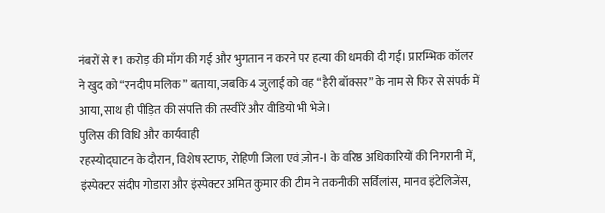नंबरों से ₹1 करोड़ की माँग की गई और भुगतान न करने पर हत्या की धमकी दी गई। प्रारम्भिक कॉलर ने खुद को “रनदीप मलिक” बताया, जबकि 4 जुलाई को वह “हैरी बॉक्सर” के नाम से फिर से संपर्क में आया, साथ ही पीड़ित की संपत्ति की तस्वीरें और वीडियो भी भेजे।
पुलिस की विधि और कार्यवाही
रहस्योद्घाटन के दौरान, विशेष स्टाफ, रोहिणी जिला एवं ज़ोन‑I के वरिष्ठ अधिकारियों की निगरानी में, इंस्पेक्टर संदीप गोडारा और इंस्पेक्टर अमित कुमार की टीम ने तकनीकी सर्विलांस, मानव इंटेलिजेंस,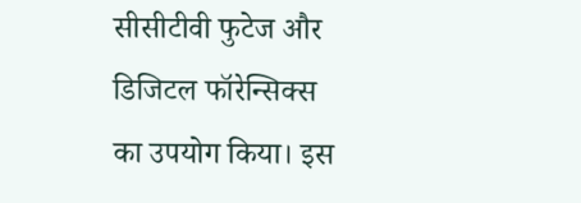सीसीटीवी फुटेज और डिजिटल फॉरेन्सिक्स का उपयोग किया। इस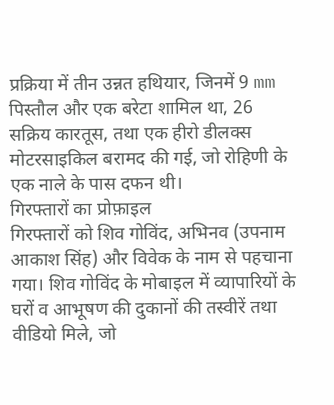प्रक्रिया में तीन उन्नत हथियार, जिनमें 9 mm पिस्तौल और एक बरेटा शामिल था, 26 सक्रिय कारतूस, तथा एक हीरो डीलक्स मोटरसाइकिल बरामद की गई, जो रोहिणी के एक नाले के पास दफन थी।
गिरफ्तारों का प्रोफ़ाइल
गिरफ्तारों को शिव गोविंद, अभिनव (उपनाम आकाश सिंह) और विवेक के नाम से पहचाना गया। शिव गोविंद के मोबाइल में व्यापारियों के घरों व आभूषण की दुकानों की तस्वीरें तथा वीडियो मिले, जो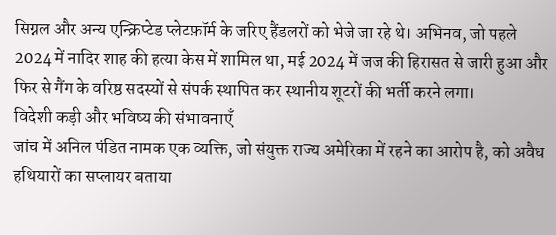सिग्नल और अन्य एन्क्रिप्टेड प्लेटफ़ॉर्म के जरिए हैंडलरों को भेजे जा रहे थे। अभिनव, जो पहले 2024 में नादिर शाह की हत्या केस में शामिल था, मई 2024 में जज की हिरासत से जारी हुआ और फिर से गैंग के वरिष्ठ सदस्यों से संपर्क स्थापित कर स्थानीय शूटरों की भर्ती करने लगा।
विदेशी कड़ी और भविष्य की संभावनाएँ
जांच में अनिल पंडित नामक एक व्यक्ति, जो संयुक्त राज्य अमेरिका में रहने का आरोप है, को अवैध हथियारों का सप्लायर बताया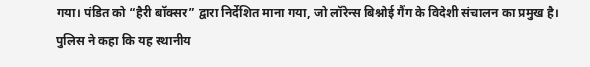गया। पंडित को “हैरी बॉक्सर” द्वारा निर्देशित माना गया, जो लॉरेन्स बिश्नोई गैंग के विदेशी संचालन का प्रमुख है। पुलिस ने कहा कि यह स्थानीय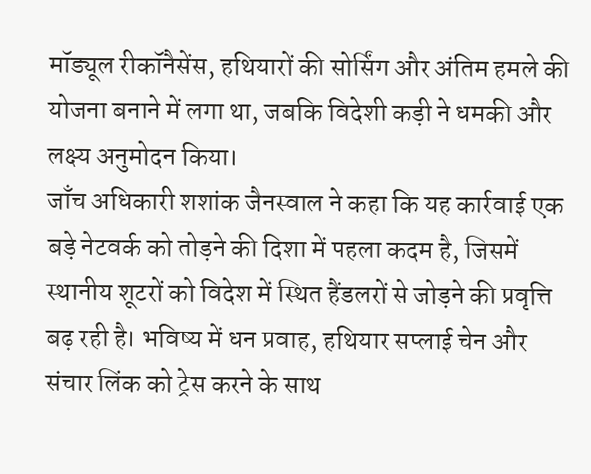मॉड्यूल रीकॉनैसेंस, हथियारों की सोर्सिंग और अंतिम हमले की योजना बनाने में लगा था, जबकि विदेशी कड़ी ने धमकी और लक्ष्य अनुमोदन किया।
जाँच अधिकारी शशांक जैनस्वाल ने कहा कि यह कार्रवाई एक बड़े नेटवर्क को तोड़ने की दिशा में पहला कदम है, जिसमें स्थानीय शूटरों को विदेश में स्थित हैंडलरों से जोड़ने की प्रवृत्ति बढ़ रही है। भविष्य में धन प्रवाह, हथियार सप्लाई चेन और संचार लिंक को ट्रेस करने के साथ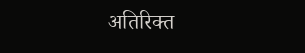अतिरिक्त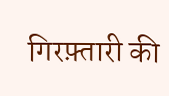गिरफ़्तारी की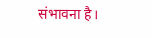संभावना है।